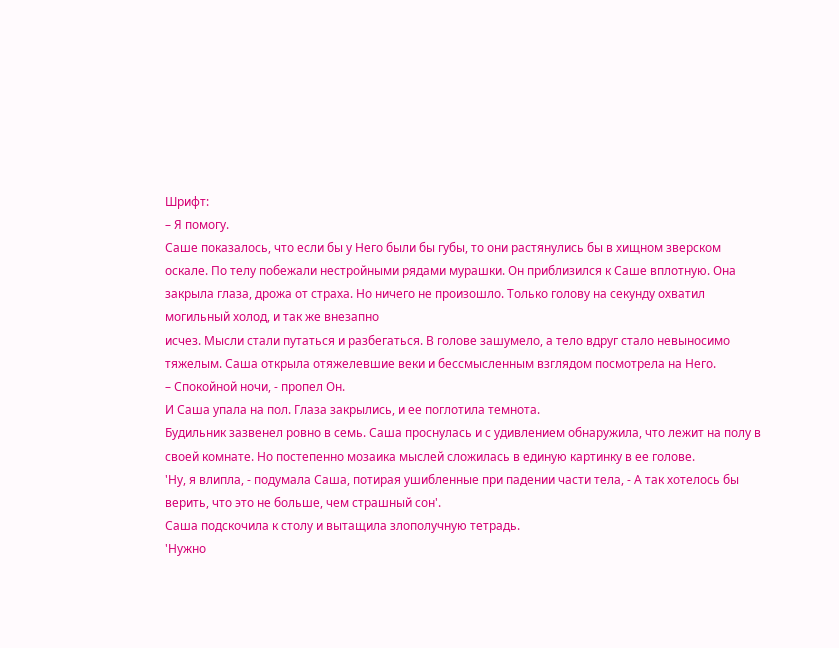Шрифт:
– Я помогу.
Саше показалось, что если бы у Него были бы губы, то они растянулись бы в хищном зверском оскале. По телу побежали нестройными рядами мурашки. Он приблизился к Саше вплотную. Она закрыла глаза, дрожа от страха. Но ничего не произошло. Только голову на секунду охватил могильный холод, и так же внезапно
исчез. Мысли стали путаться и разбегаться. В голове зашумело, а тело вдруг стало невыносимо тяжелым. Саша открыла отяжелевшие веки и бессмысленным взглядом посмотрела на Него.
– Спокойной ночи, - пропел Он.
И Саша упала на пол. Глаза закрылись, и ее поглотила темнота.
Будильник зазвенел ровно в семь. Саша проснулась и с удивлением обнаружила, что лежит на полу в своей комнате. Но постепенно мозаика мыслей сложилась в единую картинку в ее голове.
'Ну, я влипла, - подумала Саша, потирая ушибленные при падении части тела, - А так хотелось бы верить, что это не больше, чем страшный сон'.
Саша подскочила к столу и вытащила злополучную тетрадь.
'Нужно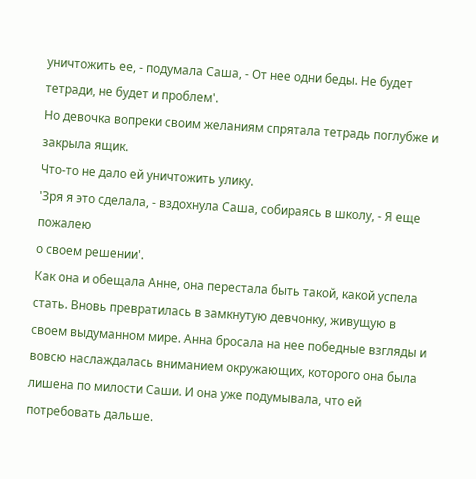уничтожить ее, - подумала Саша, - От нее одни беды. Не будет тетради, не будет и проблем'.
Но девочка вопреки своим желаниям спрятала тетрадь поглубже и закрыла ящик.
Что-то не дало ей уничтожить улику.
'Зря я это сделала, - вздохнула Саша, собираясь в школу, - Я еще пожалею
о своем решении'.
Как она и обещала Анне, она перестала быть такой, какой успела стать. Вновь превратилась в замкнутую девчонку, живущую в своем выдуманном мире. Анна бросала на нее победные взгляды и вовсю наслаждалась вниманием окружающих, которого она была лишена по милости Саши. И она уже подумывала, что ей потребовать дальше.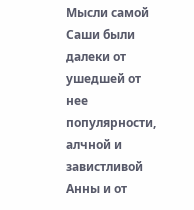Мысли самой Саши были далеки от ушедшей от нее популярности, алчной и
завистливой Анны и от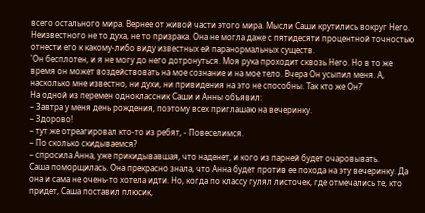всего остального мира. Вернее от живой части этого мира. Мысли Саши крутились вокруг Него. Неизвестного не то духа, не то призрака. Она не могла даже с пятидесяти процентной точностью отнести его к какому-либо виду известных ей паранормальных существ.
'Он бесплотен, и я не могу до него дотронуться. Моя рука проходит сквозь Него. Но в то же время он может воздействовать на мое сознание и на мое тело. Вчера Он усыпил меня. А, насколько мне известно, ни духи, ни привидения на это не способны. Так кто же Он?'
На одной из перемен одноклассник Саши и Анны объявил:
– Завтра у меня день рождения, поэтому всех приглашаю на вечеринку.
– Здорово!
– тут же отреагировал кто-то из ребят, - Повеселимся.
– По сколько скидываемся?
– спросила Анна, уже прикидывавшая, что наденет, и кого из парней будет очаровывать.
Саша поморщилась. Она прекрасно знала, что Анна будет против ее похода на эту вечеринку. Да она и сама не очень-то хотела идти. Но, когда по классу гулял листочек, где отмечались те, кто придет, Саша поставил плюсик,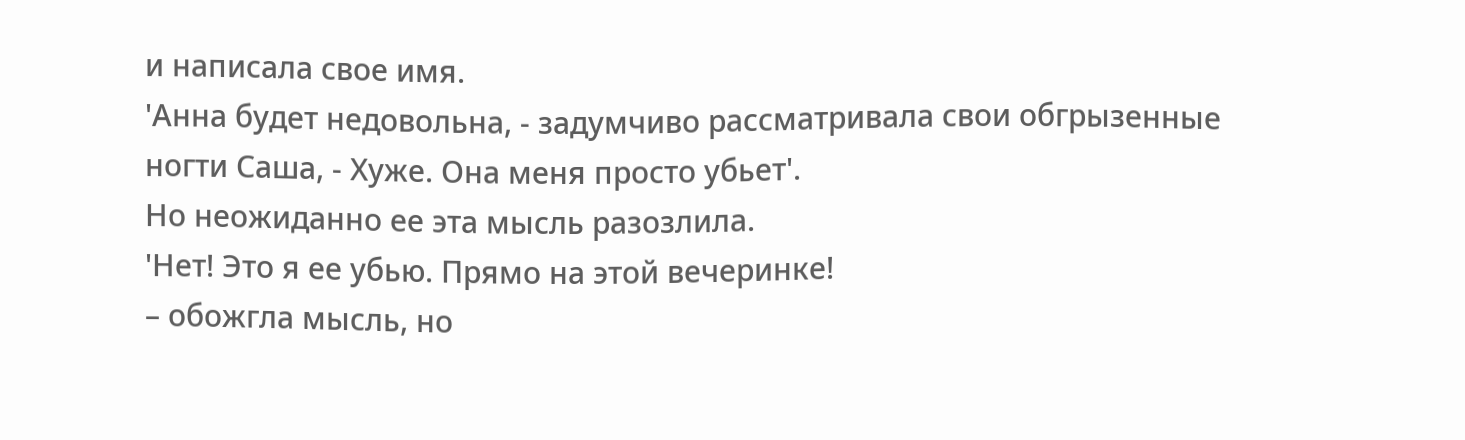и написала свое имя.
'Анна будет недовольна, - задумчиво рассматривала свои обгрызенные ногти Саша, - Хуже. Она меня просто убьет'.
Но неожиданно ее эта мысль разозлила.
'Нет! Это я ее убью. Прямо на этой вечеринке!
– обожгла мысль, но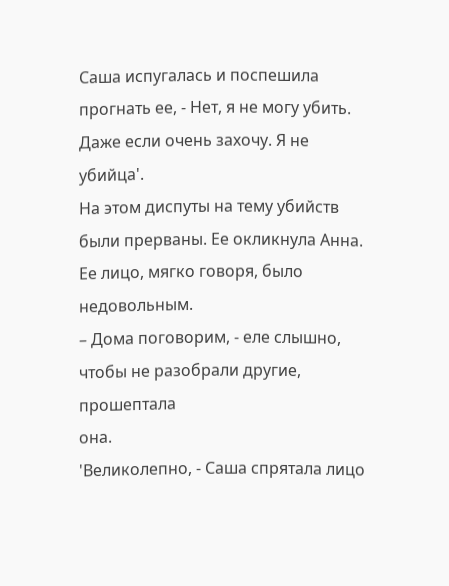Саша испугалась и поспешила прогнать ее, - Нет, я не могу убить. Даже если очень захочу. Я не убийца'.
На этом диспуты на тему убийств были прерваны. Ее окликнула Анна. Ее лицо, мягко говоря, было недовольным.
– Дома поговорим, - еле слышно, чтобы не разобрали другие, прошептала
она.
'Великолепно, - Саша спрятала лицо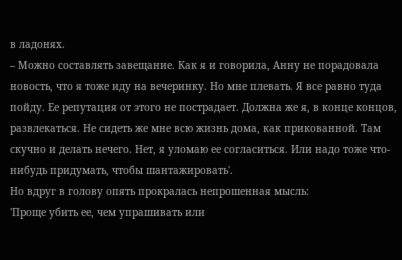в ладонях.
– Можно составлять завещание. Как я и говорила, Анну не порадовала новость, что я тоже иду на вечеринку. Но мне плевать. Я все равно туда пойду. Ее репутация от этого не пострадает. Должна же я, в конце концов, развлекаться. Не сидеть же мне всю жизнь дома, как прикованной. Там скучно и делать нечего. Нет, я уломаю ее согласиться. Или надо тоже что-нибудь придумать, чтобы шантажировать'.
Но вдруг в голову опять прокралась непрошенная мысль:
'Проще убить ее, чем упрашивать или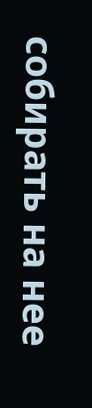собирать на нее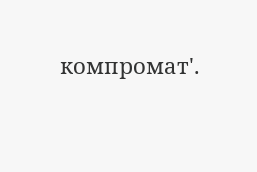компромат'.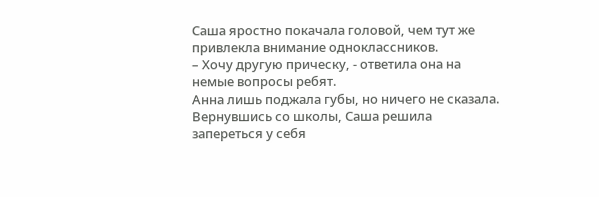Саша яростно покачала головой, чем тут же привлекла внимание одноклассников.
– Хочу другую прическу, - ответила она на немые вопросы ребят.
Анна лишь поджала губы, но ничего не сказала.
Вернувшись со школы, Саша решила запереться у себя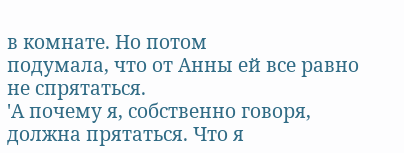в комнате. Но потом
подумала, что от Анны ей все равно не спрятаться.
'А почему я, собственно говоря, должна прятаться. Что я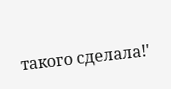такого сделала!'